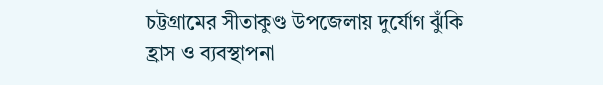চট্টগ্রামের সীতাকুণ্ড উপজেলায় দুর্যোগ ঝুঁকি হ্রাস ও ব্যবস্থাপনা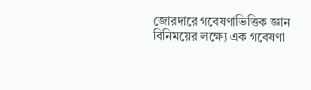জোরদারে গবেষণাভিত্তিক জ্ঞান বিনিময়ের লক্ষ্যে এক গবেষণা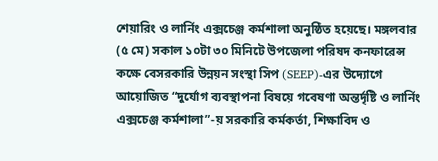শেয়ারিং ও লার্নিং এক্সচেঞ্জ কর্মশালা অনুষ্ঠিত হয়েছে। মঙ্গলবার (৫ মে) সকাল ১০টা ৩০ মিনিটে উপজেলা পরিষদ কনফারেন্স কক্ষে বেসরকারি উন্নয়ন সংস্থা সিপ (SEEP)-এর উদ্যোগে আয়োজিত “দুর্যোগ ব্যবস্থাপনা বিষয়ে গবেষণা অন্তর্দৃষ্টি ও লার্নিং এক্সচেঞ্জ কর্মশালা”-য় সরকারি কর্মকর্তা, শিক্ষাবিদ ও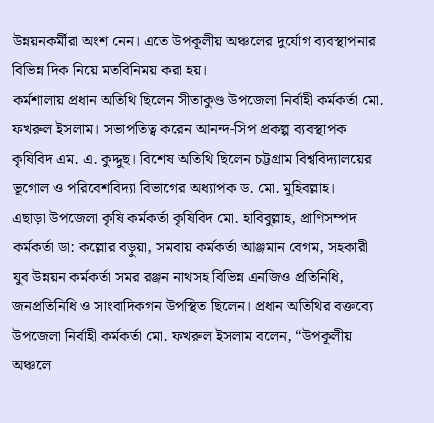উন্নয়নকর্মীরা অংশ নেন। এতে উপকূলীয় অঞ্চলের দুর্যোগ ব্যবস্থাপনার বিভিন্ন দিক নিয়ে মতবিনিময় করা হয়।
কর্মশালায় প্রধান অতিথি ছিলেন সীতাকুণ্ড উপজেলা নির্বাহী কর্মকর্তা মো. ফখরুল ইসলাম। সভাপতিত্ব করেন আনন্দ-সিপ প্রকল্প ব্যবস্থাপক কৃষিবিদ এম. এ. কুদ্দুছ। বিশেষ অতিথি ছিলেন চট্টগ্রাম বিশ্ববিদ্যালয়ের ভূগোল ও পরিবেশবিদ্যা বিভাগের অধ্যাপক ড. মো. মুহিবল্লাহ।
এছাড়া উপজেলা কৃষি কর্মকর্তা কৃষিবিদ মো. হাবিবুল্লাহ, প্রাণিসম্পদ কর্মকর্তা ডা: কল্লোর বড়ুয়া, সমবায় কর্মকর্তা আঞ্জমান বেগম, সহকারী যুব উন্নয়ন কর্মকর্তা সমর রঞ্জন নাথসহ বিভিন্ন এনজিও প্রতিনিধি, জনপ্রতিনিধি ও সাংবাদিকগন উপস্থিত ছিলেন। প্রধান অতিথির বক্তব্যে উপজেলা নির্বাহী কর্মকর্তা মো. ফখরুল ইসলাম বলেন, “উপকূলীয় অঞ্চলে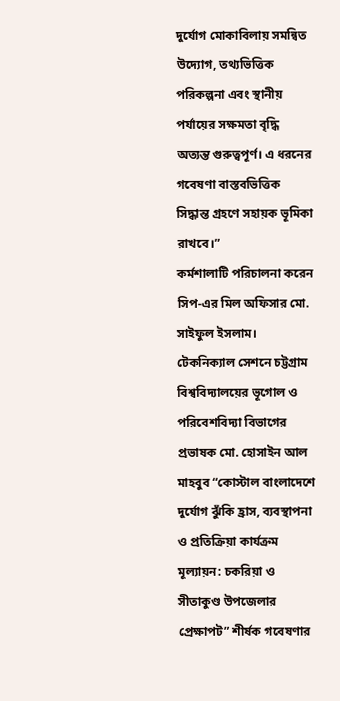দুর্যোগ মোকাবিলায় সমন্বিত উদ্যোগ, তথ্যভিত্তিক পরিকল্পনা এবং স্থানীয় পর্যায়ের সক্ষমতা বৃদ্ধি অত্যন্ত গুরুত্বপূর্ণ। এ ধরনের গবেষণা বাস্তবভিত্তিক সিদ্ধান্ত গ্রহণে সহায়ক ভূমিকা রাখবে।”
কর্মশালাটি পরিচালনা করেন সিপ-এর মিল অফিসার মো. সাইফুল ইসলাম। টেকনিক্যাল সেশনে চট্টগ্রাম বিশ্ববিদ্যালয়ের ভূগোল ও পরিবেশবিদ্যা বিভাগের প্রভাষক মো. হোসাইন আল মাহবুব “কোস্টাল বাংলাদেশে দুর্যোগ ঝুঁকি হ্রাস, ব্যবস্থাপনা ও প্রতিক্রিয়া কার্যক্রম মূল্যায়ন: চকরিয়া ও সীতাকুণ্ড উপজেলার প্রেক্ষাপট” শীর্ষক গবেষণার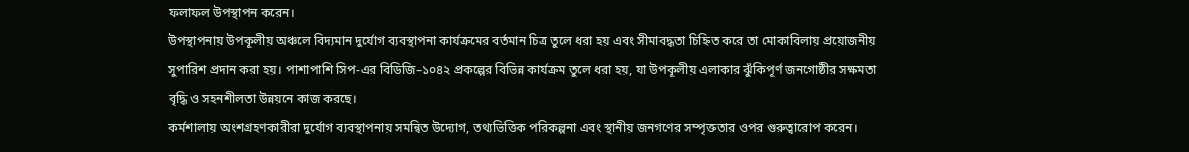ফলাফল উপস্থাপন করেন।
উপস্থাপনায় উপকূলীয় অঞ্চলে বিদ্যমান দুর্যোগ ব্যবস্থাপনা কার্যক্রমের বর্তমান চিত্র তুলে ধরা হয় এবং সীমাবদ্ধতা চিহ্নিত করে তা মোকাবিলায় প্রয়োজনীয় সুপারিশ প্রদান করা হয়। পাশাপাশি সিপ-এর বিডিজি–১০৪২ প্রকল্পের বিভিন্ন কার্যক্রম তুলে ধরা হয়, যা উপকূলীয় এলাকার ঝুঁকিপূর্ণ জনগোষ্ঠীর সক্ষমতা বৃদ্ধি ও সহনশীলতা উন্নয়নে কাজ করছে।
কর্মশালায় অংশগ্রহণকারীরা দুর্যোগ ব্যবস্থাপনায় সমন্বিত উদ্যোগ, তথ্যভিত্তিক পরিকল্পনা এবং স্থানীয় জনগণের সম্পৃক্ততার ওপর গুরুত্বারোপ করেন।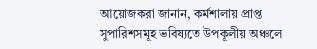আয়োজকরা জানান, কর্মশালায় প্রাপ্ত সুপারিশসমূহ ভবিষ্যতে উপকূলীয় অঞ্চলে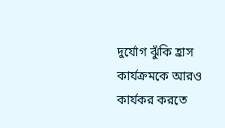দুর্যোগ ঝুঁকি হ্রাস কার্যক্রমকে আরও কার্যকর করতে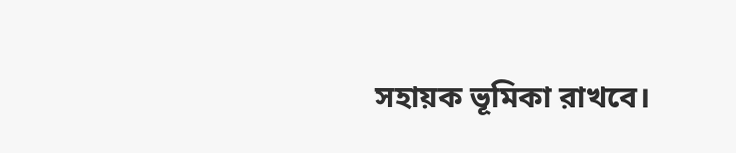সহায়ক ভূমিকা রাখবে।